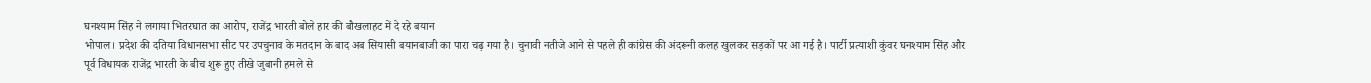घनश्याम सिंह ने लगाया भितरघात का आरोप, राजेंद्र भारती बोले हार की बौखलाहट में दे रहे बयान
भोपाल। प्रदेश की दतिया विधानसभा सीट पर उपचुनाव के मतदान के बाद अब सियासी बयानबाजी का पारा चढ़ गया है। चुनावी नतीजे आने से पहले ही कांग्रेस की अंदरूनी कलह खुलकर सड़कों पर आ गई है। पार्टी प्रत्याशी कुंवर घनश्याम सिंह और पूर्व विधायक राजेंद्र भारती के बीच शुरू हुए तीखे जुबानी हमले से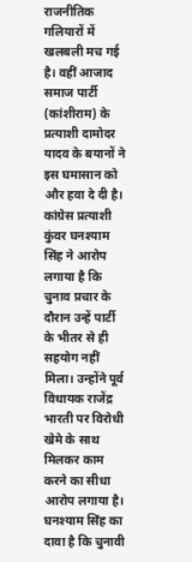राजनीतिक गलियारों में खलबली मच गई है। वहीं आजाद समाज पार्टी (कांशीराम) के प्रत्याशी दामोदर यादव के बयानों ने इस घमासान को और हवा दे दी है।
कांग्रेस प्रत्याशी कुंवर घनश्याम सिंह ने आरोप लगाया है कि चुनाव प्रचार के दौरान उन्हें पार्टी के भीतर से ही सहयोग नहीं मिला। उन्होंने पूर्व विधायक राजेंद्र भारती पर विरोधी खेमे के साथ मिलकर काम करने का सीधा आरोप लगाया है। घनश्याम सिंह का दावा है कि चुनावी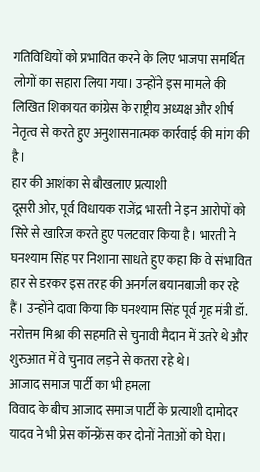गतिविधियों को प्रभावित करने के लिए भाजपा समर्थित लोगों का सहारा लिया गया। उन्होंने इस मामले की लिखित शिकायत कांग्रेस के राष्ट्रीय अध्यक्ष और शीर्ष नेतृत्व से करते हुए अनुशासनात्मक कार्रवाई की मांग की है।
हार की आशंका से बौखलाए प्रत्याशी
दूसरी ओर, पूर्व विधायक राजेंद्र भारती ने इन आरोपों को सिरे से खारिज करते हुए पलटवार किया है। भारती ने घनश्याम सिंह पर निशाना साधते हुए कहा कि वे संभावित हार से डरकर इस तरह की अनर्गल बयानबाजी कर रहे हैं। उन्होंने दावा किया कि घनश्याम सिंह पूर्व गृह मंत्री डॉ. नरोत्तम मिश्रा की सहमति से चुनावी मैदान में उतरे थे और शुरुआत में वे चुनाव लड़ने से कतरा रहे थे।
आजाद समाज पार्टी का भी हमला
विवाद के बीच आजाद समाज पार्टी के प्रत्याशी दामोदर यादव ने भी प्रेस कॉन्फ्रेंस कर दोनों नेताओं को घेरा।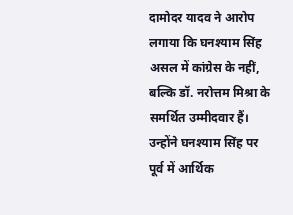दामोदर यादव ने आरोप लगाया कि घनश्याम सिंह असल में कांग्रेस के नहीं, बल्कि डॉ. नरोत्तम मिश्रा के समर्थित उम्मीदवार हैं। उन्होंने घनश्याम सिंह पर पूर्व में आर्थिक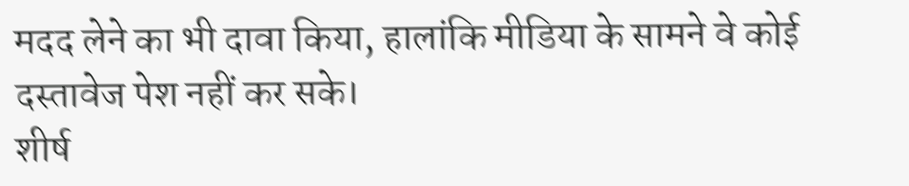मदद लेने का भी दावा किया, हालांकि मीडिया के सामने वे कोई दस्तावेज पेश नहीं कर सके।
शीर्ष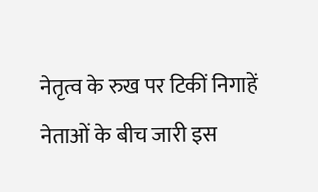नेतृत्व के रुख पर टिकीं निगाहें
नेताओं के बीच जारी इस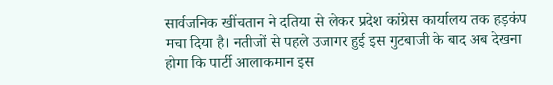सार्वजनिक खींचतान ने दतिया से लेकर प्रदेश कांग्रेस कार्यालय तक हड़कंप मचा दिया है। नतीजों से पहले उजागर हुई इस गुटबाजी के बाद अब देखना होगा कि पार्टी आलाकमान इस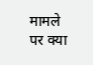मामले पर क्या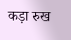कड़ा रुख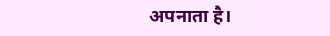अपनाता है।